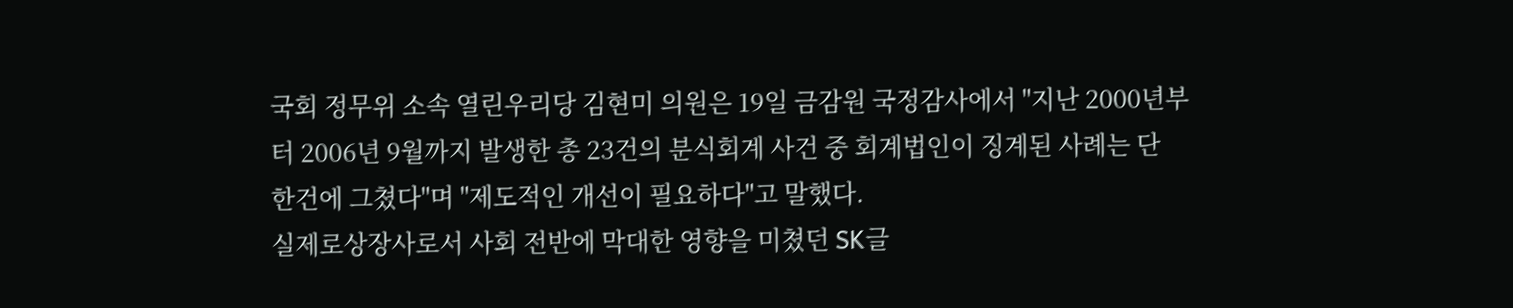국회 정무위 소속 열린우리당 김현미 의원은 19일 금감원 국정감사에서 "지난 2000년부터 2006년 9월까지 발생한 총 23건의 분식회계 사건 중 회계법인이 징계된 사례는 단 한건에 그쳤다"며 "제도적인 개선이 필요하다"고 말했다.
실제로상장사로서 사회 전반에 막대한 영향을 미쳤던 SK글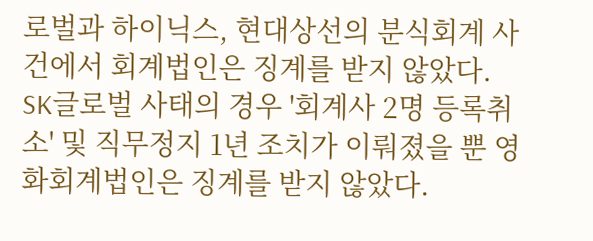로벌과 하이닉스, 현대상선의 분식회계 사건에서 회계법인은 징계를 받지 않았다.
SK글로벌 사태의 경우 '회계사 2명 등록취소' 및 직무정지 1년 조치가 이뤄졌을 뿐 영화회계법인은 징계를 받지 않았다.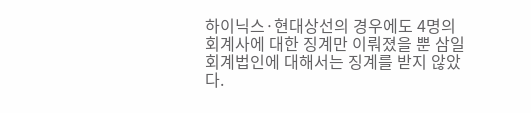하이닉스·현대상선의 경우에도 4명의 회계사에 대한 징계만 이뤄졌을 뿐 삼일회계법인에 대해서는 징계를 받지 않았다.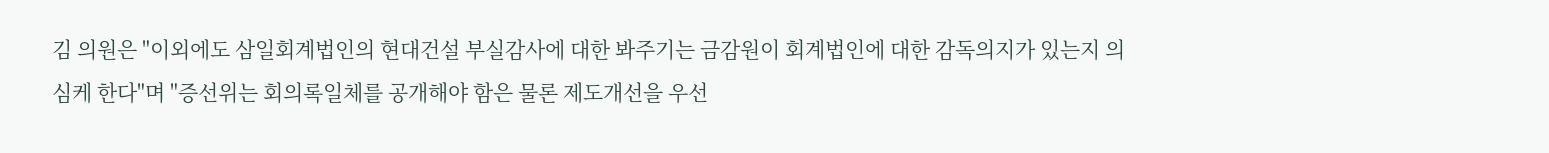김 의원은 "이외에도 삼일회계법인의 현대건설 부실감사에 대한 봐주기는 금감원이 회계법인에 대한 감독의지가 있는지 의심케 한다"며 "증선위는 회의록일체를 공개해야 함은 물론 제도개선을 우선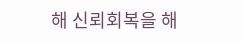해 신뢰회복을 해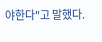야한다"고 말했다.